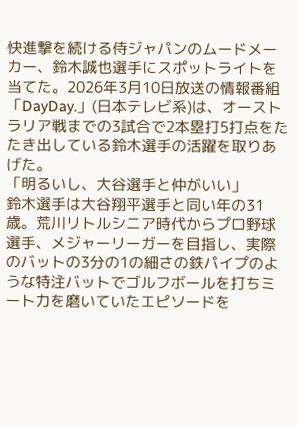快進撃を続ける侍ジャパンのムードメーカー、鈴木誠也選手にスポットライトを当てた。2026年3月10日放送の情報番組「DayDay.」(日本テレビ系)は、オーストラリア戦までの3試合で2本塁打5打点をたたき出している鈴木選手の活躍を取りあげた。
「明るいし、大谷選手と仲がいい」
鈴木選手は大谷翔平選手と同い年の31歳。荒川リトルシニア時代からプロ野球選手、メジャーリーガーを目指し、実際のバットの3分の1の細さの鉄パイプのような特注バットでゴルフボールを打ちミート力を磨いていたエピソードを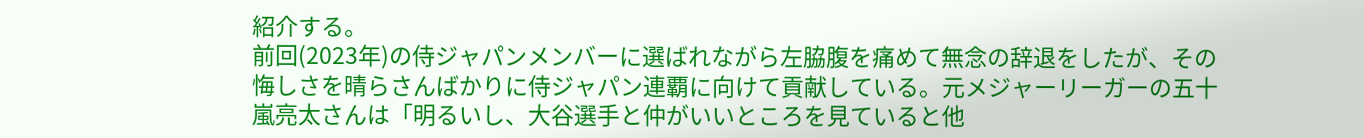紹介する。
前回(2023年)の侍ジャパンメンバーに選ばれながら左脇腹を痛めて無念の辞退をしたが、その悔しさを晴らさんばかりに侍ジャパン連覇に向けて貢献している。元メジャーリーガーの五十嵐亮太さんは「明るいし、大谷選手と仲がいいところを見ていると他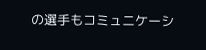の選手もコミュニケーシ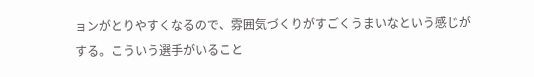ョンがとりやすくなるので、雰囲気づくりがすごくうまいなという感じがする。こういう選手がいること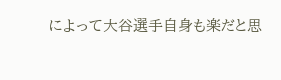によって大谷選手自身も楽だと思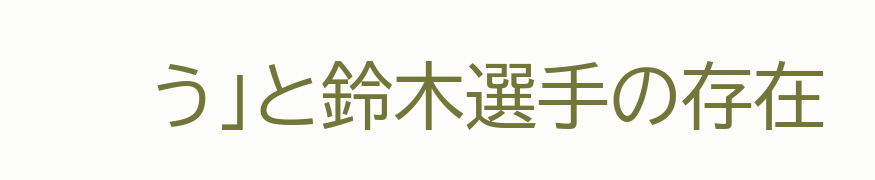う」と鈴木選手の存在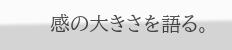感の大きさを語る。